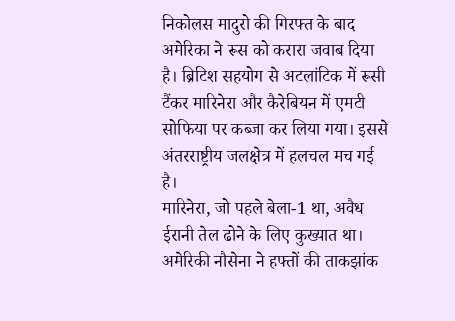निकोलस मादुरो की गिरफ्त के बाद अमेरिका ने रूस को करारा जवाब दिया है। ब्रिटिश सहयोग से अटलांटिक में रूसी टैंकर मारिनेरा और कैरेबियन में एमटी सोफिया पर कब्जा कर लिया गया। इससे अंतरराष्ट्रीय जलक्षेत्र में हलचल मच गई है।
मारिनेरा, जो पहले बेला-1 था, अवैध ईरानी तेल ढोने के लिए कुख्यात था। अमेरिकी नौसेना ने हफ्तों की ताकझांक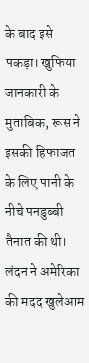के बाद इसे पकड़ा। खुफिया जानकारी के मुताबिक, रूस ने इसकी हिफाजत के लिए पानी के नीचे पनडुब्बी तैनात की थी।
लंदन ने अमेरिका की मदद खुलेआम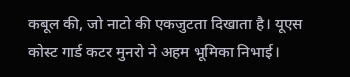कबूल की, जो नाटो की एकजुटता दिखाता है। यूएस कोस्ट गार्ड कटर मुनरो ने अहम भूमिका निभाई।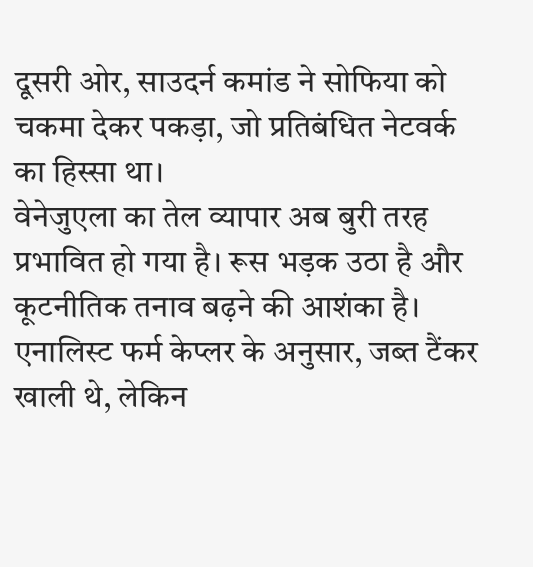दूसरी ओर, साउदर्न कमांड ने सोफिया को चकमा देकर पकड़ा, जो प्रतिबंधित नेटवर्क का हिस्सा था।
वेनेजुएला का तेल व्यापार अब बुरी तरह प्रभावित हो गया है। रूस भड़क उठा है और कूटनीतिक तनाव बढ़ने की आशंका है। एनालिस्ट फर्म केप्लर के अनुसार, जब्त टैंकर खाली थे, लेकिन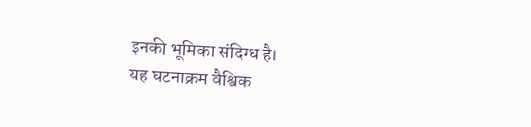इनकी भूमिका संदिग्ध है।
यह घटनाक्रम वैश्विक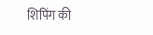शिपिंग की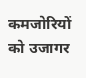कमजोरियों को उजागर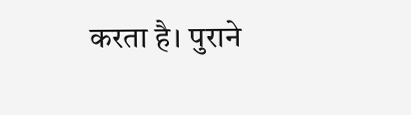करता है। पुराने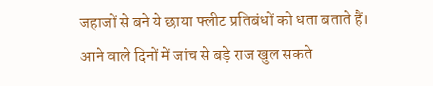जहाजों से बने ये छाया फ्लीट प्रतिबंधों को धता बताते हैं। आने वाले दिनों में जांच से बड़े राज खुल सकते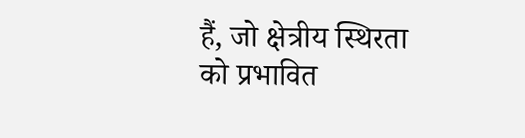हैं, जो क्षेत्रीय स्थिरता को प्रभावित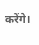करेंगे।